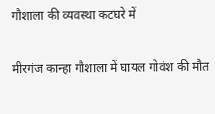गौशाला की व्यवस्था कटघरे में

मीरगंज कान्हा गौशाला में घायल गोवंश की मौत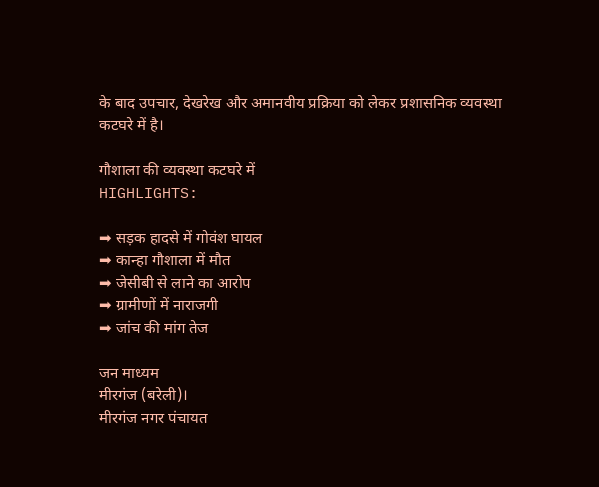के बाद उपचार, देखरेख और अमानवीय प्रक्रिया को लेकर प्रशासनिक व्यवस्था कटघरे में है।

गौशाला की व्यवस्था कटघरे में
HIGHLIGHTS:

➡ सड़क हादसे में गोवंश घायल
➡ कान्हा गौशाला में मौत
➡ जेसीबी से लाने का आरोप
➡ ग्रामीणों में नाराजगी
➡ जांच की मांग तेज

जन माध्यम
मीरगंज (बरेली)।
मीरगंज नगर पंचायत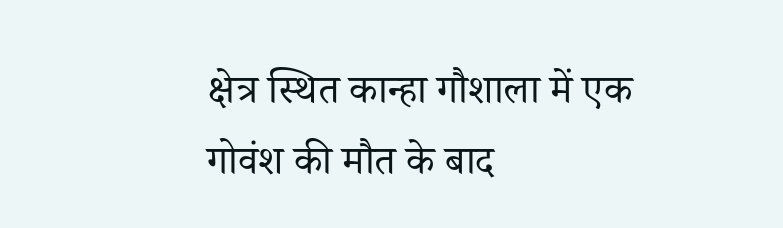क्षेत्र स्थित कान्हा गौशाला में एक गोवंश की मौत के बाद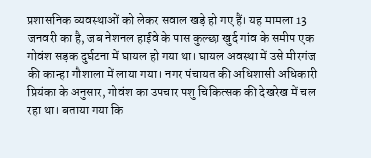प्रशासनिक व्यवस्थाओं को लेकर सवाल खड़े हो गए हैं। यह मामला 13 जनवरी का है, जब नेशनल हाईवे के पास कुल्छा खुर्द गांव के समीप एक गोवंश सड़क दुर्घटना में घायल हो गया था। घायल अवस्था में उसे मीरगंज की कान्हा गौशाला में लाया गया। नगर पंचायत की अधिशासी अधिकारी प्रियंका के अनुसार, गोवंश का उपचार पशु चिकित्सक की देखरेख में चल रहा था। बताया गया कि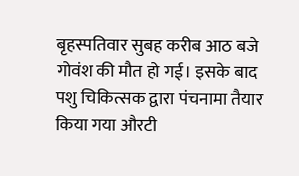बृहस्पतिवार सुबह करीब आठ बजे गोवंश की मौत हो गई। इसके बाद पशु चिकित्सक द्वारा पंचनामा तैयार किया गया औरटी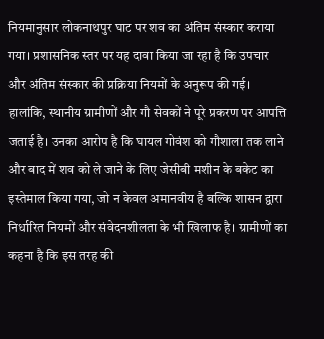नियमानुसार लोकनाथपुर घाट पर शव का अंतिम संस्कार कराया गया। प्रशासनिक स्तर पर यह दावा किया जा रहा है कि उपचार और अंतिम संस्कार की प्रक्रिया नियमों के अनुरूप की गई।
हालांकि, स्थानीय ग्रामीणों और गौ सेवकों ने पूरे प्रकरण पर आपत्ति जताई है। उनका आरोप है कि घायल गोवंश को गौशाला तक लाने और बाद में शव को ले जाने के लिए जेसीबी मशीन के बकेट का इस्तेमाल किया गया, जो न केवल अमानवीय है बल्कि शासन द्वारा निर्धारित नियमों और संवेदनशीलता के भी खिलाफ है। ग्रामीणों का कहना है कि इस तरह की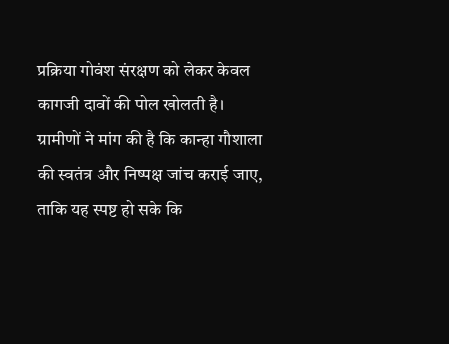प्रक्रिया गोवंश संरक्षण को लेकर केवल कागजी दावों की पोल खोलती है।
ग्रामीणों ने मांग की है कि कान्हा गौशाला की स्वतंत्र और निष्पक्ष जांच कराई जाए, ताकि यह स्पष्ट हो सके कि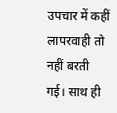उपचार में कहीं लापरवाही तो नहीं बरती गई। साथ ही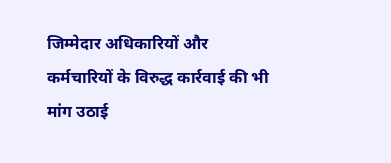जिम्मेदार अधिकारियों और कर्मचारियों के विरुद्ध कार्रवाई की भी मांग उठाई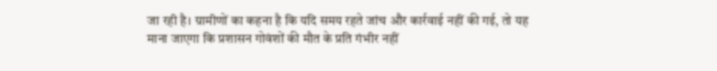जा रही है। ग्रामीणों का कहना है कि यदि समय रहते जांच और कार्रवाई नहीं की गई, तो यह माना जाएगा कि प्रशासन गोवंशों की मौत के प्रति गंभीर नहीं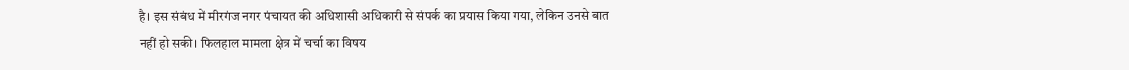है। इस संबंध में मीरगंज नगर पंचायत की अधिशासी अधिकारी से संपर्क का प्रयास किया गया, लेकिन उनसे बात नहीं हो सकी। फिलहाल मामला क्षेत्र में चर्चा का विषय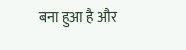बना हुआ है और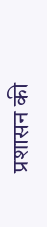प्रशासन की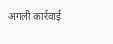अगली कार्रवाई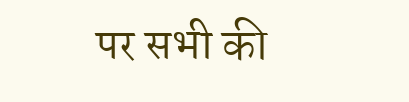पर सभी की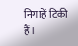निगाहें टिकी हैं।